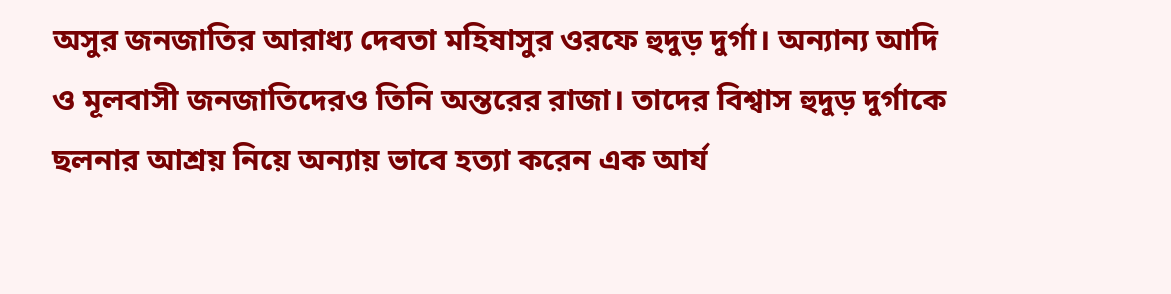অসুর জনজাতির আরাধ্য দেবতা মহিষাসুর ওরফে হুদুড় দুর্গা। অন্যান্য আদি ও মূলবাসী জনজাতিদেরও তিনি অন্তরের রাজা। তাদের বিশ্বাস হুদুড় দুর্গাকে ছলনার আশ্রয় নিয়ে অন্যায় ভাবে হত্যা করেন এক আর্য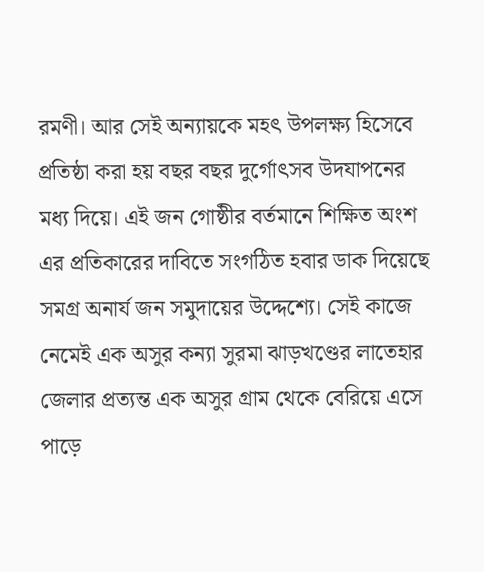রমণী। আর সেই অন্যায়কে মহৎ উপলক্ষ্য হিসেবে প্রতিষ্ঠা করা হয় বছর বছর দুর্গোৎসব উদযাপনের মধ্য দিয়ে। এই জন গোষ্ঠীর বর্তমানে শিক্ষিত অংশ এর প্রতিকারের দাবিতে সংগঠিত হবার ডাক দিয়েছে সমগ্র অনার্য জন সমুদায়ের উদ্দেশ্যে। সেই কাজে নেমেই এক অসুর কন্যা সুরমা ঝাড়খণ্ডের লাতেহার জেলার প্রত্যন্ত এক অসুর গ্রাম থেকে বেরিয়ে এসে পাড়ে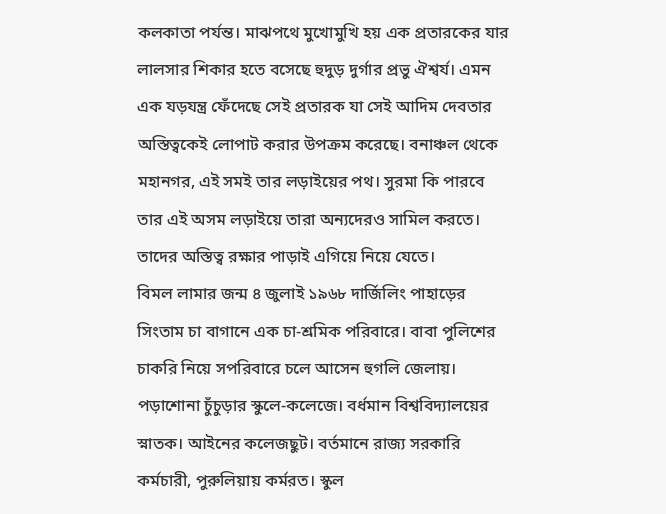কলকাতা পর্যন্ত। মাঝপথে মুখোমুখি হয় এক প্রতারকের যার লালসার শিকার হতে বসেছে হুদুড় দুর্গার প্রভু ঐশ্বর্য। এমন এক যড়যন্ত্র ফেঁদেছে সেই প্রতারক যা সেই আদিম দেবতার অস্তিত্বকেই লোপাট করার উপক্রম করেছে। বনাঞ্চল থেকে মহানগর, এই সমই তার লড়াইয়ের পথ। সুরমা কি পারবে তার এই অসম লড়াইয়ে তারা অন্যদেরও সামিল করতে। তাদের অস্তিত্ব রক্ষার পাড়াই এগিয়ে নিয়ে যেতে।
বিমল লামার জন্ম ৪ জুলাই ১৯৬৮ দার্জিলিং পাহাড়ের সিংতাম চা বাগানে এক চা-শ্রমিক পরিবারে। বাবা পুলিশের চাকরি নিয়ে সপরিবারে চলে আসেন হুগলি জেলায়। পড়াশোনা চুঁচুড়ার স্কুলে-কলেজে। বর্ধমান বিশ্ববিদ্যালয়ের স্নাতক। আইনের কলেজছুট। বর্তমানে রাজ্য সরকারি কর্মচারী, পুরুলিয়ায় কর্মরত। স্কুল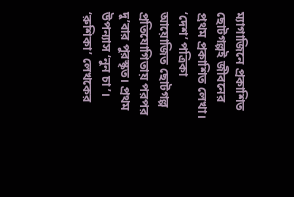ম্যাগাজিনে প্রকাশিত ছোটগল্পই জীবনের প্রথম প্রকাশিত লেখা। ‘দেশ’ পত্রিকা আয়োজিত ছোটগল্প প্রতিযোগিতায় পরপর দু’বার পুরস্কৃত। প্রথম উপন্যাস ‘নুন চা’। ‘রুশিকা’ লেখকের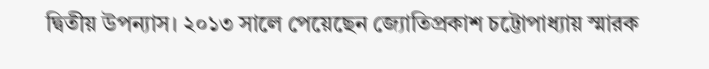দ্বিতীয় উপন্যাস। ২০১৩ সালে পেয়েছেন জ্যোতিপ্রকাশ চট্টোপাধ্যায় স্মারক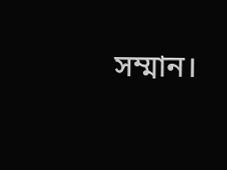সম্মান।